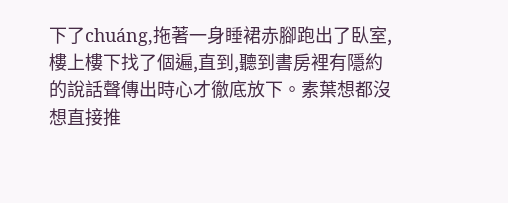下了chuáng,拖著一身睡裙赤腳跑出了臥室,樓上樓下找了個遍,直到,聽到書房裡有隱約的說話聲傳出時心才徹底放下。素葉想都沒想直接推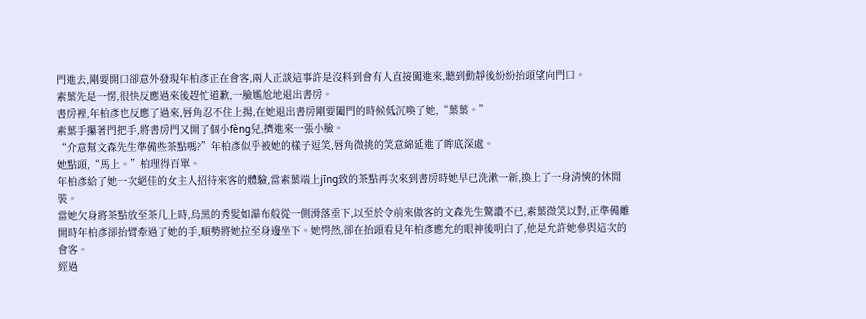門進去,剛要開口卻意外發現年柏彥正在會客,兩人正談這事許是沒料到會有人直接闖進來,聽到動靜後紛紛抬頭望向門口。
素葉先是一愣,很快反應過來後趕忙道歉,一臉尷尬地退出書房。
書房裡,年柏彥也反應了過來,唇角忍不住上揚,在她退出書房剛要闔門的時候低沉喚了她,“葉葉。”
素葉手攥著門把手,將書房門又開了個小fèng兒,擠進來一張小臉。
“介意幫文森先生準備些茶點嗎?”年柏彥似乎被她的樣子逗笑,唇角微挑的笑意綿延進了眸底深處。
她點頭,“馬上。”柏理得百單。
年柏彥給了她一次絕佳的女主人招待來客的體驗,當素葉端上jīng致的茶點再次來到書房時她早已洗漱一新,換上了一身清慡的休閒裝。
當她欠身將茶點放至茶几上時,烏黑的秀髮如瀑布般從一側滑落垂下,以至於令前來做客的文森先生驚讚不已,素葉微笑以對,正準備離開時年柏彥卻抬臂牽過了她的手,順勢將她拉至身邊坐下。她愕然,卻在抬頭看見年柏彥應允的眼神後明白了,他是允許她參與這次的會客。
經過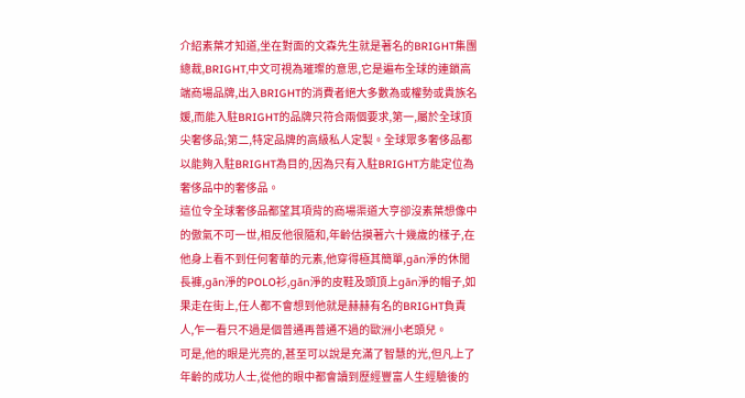介紹素葉才知道,坐在對面的文森先生就是著名的BRIGHT集團總裁,BRIGHT,中文可視為璀璨的意思,它是遍布全球的連鎖高端商場品牌,出入BRIGHT的消費者絕大多數為或權勢或貴族名媛,而能入駐BRIGHT的品牌只符合兩個要求,第一,屬於全球頂尖奢侈品;第二,特定品牌的高級私人定製。全球眾多奢侈品都以能夠入駐BRIGHT為目的,因為只有入駐BRIGHT方能定位為奢侈品中的奢侈品。
這位令全球奢侈品都望其項背的商場渠道大亨卻沒素葉想像中的傲氣不可一世,相反他很隨和,年齡估摸著六十幾歲的樣子,在他身上看不到任何奢華的元素,他穿得極其簡單,gān淨的休閒長褲,gān淨的POLO衫,gān淨的皮鞋及頭頂上gān淨的帽子,如果走在街上,任人都不會想到他就是赫赫有名的BRIGHT負責人,乍一看只不過是個普通再普通不過的歐洲小老頭兒。
可是,他的眼是光亮的,甚至可以說是充滿了智慧的光,但凡上了年齡的成功人士,從他的眼中都會讀到歷經豐富人生經驗後的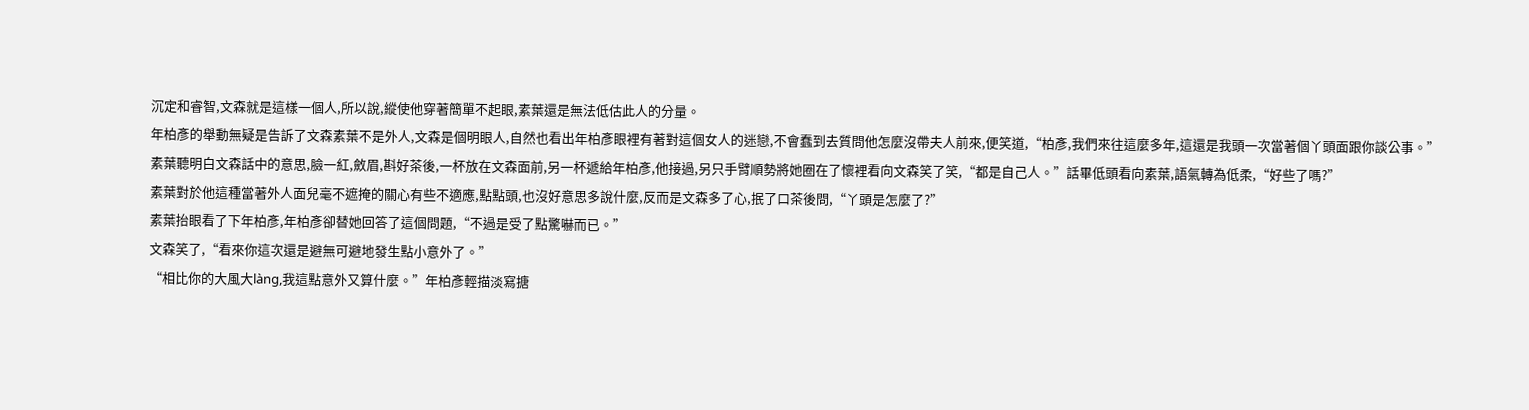沉定和睿智,文森就是這樣一個人,所以說,縱使他穿著簡單不起眼,素葉還是無法低估此人的分量。
年柏彥的舉動無疑是告訴了文森素葉不是外人,文森是個明眼人,自然也看出年柏彥眼裡有著對這個女人的迷戀,不會蠢到去質問他怎麼沒帶夫人前來,便笑道,“柏彥,我們來往這麼多年,這還是我頭一次當著個丫頭面跟你談公事。”
素葉聽明白文森話中的意思,臉一紅,斂眉,斟好茶後,一杯放在文森面前,另一杯遞給年柏彥,他接過,另只手臂順勢將她圈在了懷裡看向文森笑了笑,“都是自己人。”話畢低頭看向素葉,語氣轉為低柔,“好些了嗎?”
素葉對於他這種當著外人面兒毫不遮掩的關心有些不適應,點點頭,也沒好意思多說什麼,反而是文森多了心,抿了口茶後問,“丫頭是怎麼了?”
素葉抬眼看了下年柏彥,年柏彥卻替她回答了這個問題,“不過是受了點驚嚇而已。”
文森笑了,“看來你這次還是避無可避地發生點小意外了。”
“相比你的大風大làng,我這點意外又算什麼。”年柏彥輕描淡寫搪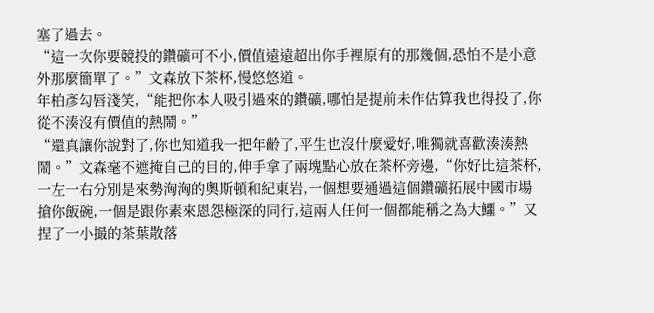塞了過去。
“這一次你要競投的鑽礦可不小,價值遠遠超出你手裡原有的那幾個,恐怕不是小意外那麼簡單了。”文森放下茶杯,慢悠悠道。
年柏彥勾唇淺笑,“能把你本人吸引過來的鑽礦,哪怕是提前未作估算我也得投了,你從不湊沒有價值的熱鬧。”
“還真讓你說對了,你也知道我一把年齡了,平生也沒什麼愛好,唯獨就喜歡湊湊熱鬧。”文森毫不遮掩自己的目的,伸手拿了兩塊點心放在茶杯旁邊,“你好比這茶杯,一左一右分別是來勢洶洶的奧斯頓和紀東岩,一個想要通過這個鑽礦拓展中國市場搶你飯碗,一個是跟你素來恩怨極深的同行,這兩人任何一個都能稱之為大鱷。”又捏了一小撮的茶葉散落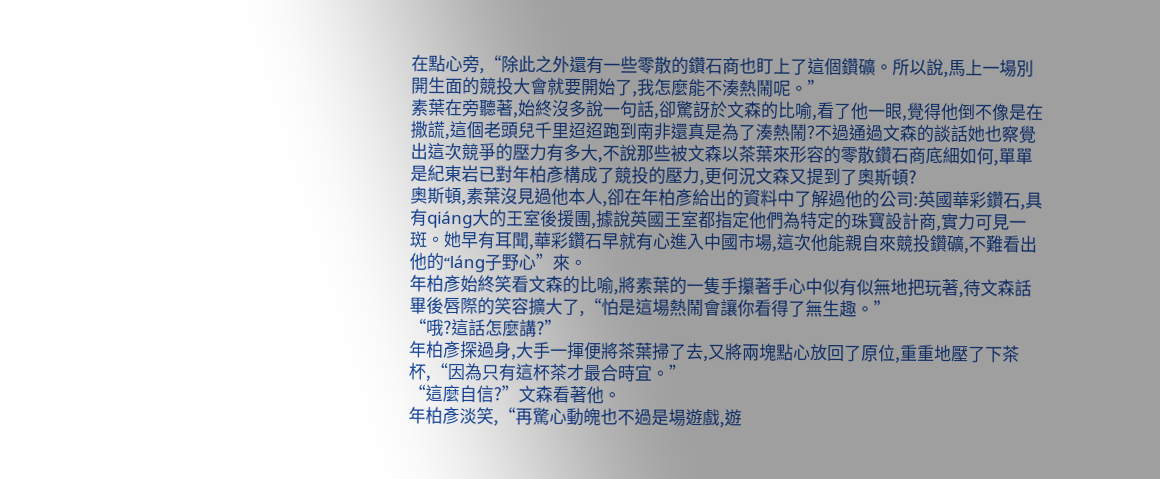在點心旁,“除此之外還有一些零散的鑽石商也盯上了這個鑽礦。所以說,馬上一場別開生面的競投大會就要開始了,我怎麼能不湊熱鬧呢。”
素葉在旁聽著,始終沒多說一句話,卻驚訝於文森的比喻,看了他一眼,覺得他倒不像是在撒謊,這個老頭兒千里迢迢跑到南非還真是為了湊熱鬧?不過通過文森的談話她也察覺出這次競爭的壓力有多大,不說那些被文森以茶葉來形容的零散鑽石商底細如何,單單是紀東岩已對年柏彥構成了競投的壓力,更何況文森又提到了奧斯頓?
奧斯頓,素葉沒見過他本人,卻在年柏彥給出的資料中了解過他的公司:英國華彩鑽石,具有qiáng大的王室後援團,據說英國王室都指定他們為特定的珠寶設計商,實力可見一斑。她早有耳聞,華彩鑽石早就有心進入中國市場,這次他能親自來競投鑽礦,不難看出他的“láng子野心”來。
年柏彥始終笑看文森的比喻,將素葉的一隻手攥著手心中似有似無地把玩著,待文森話畢後唇際的笑容擴大了,“怕是這場熱鬧會讓你看得了無生趣。”
“哦?這話怎麼講?”
年柏彥探過身,大手一揮便將茶葉掃了去,又將兩塊點心放回了原位,重重地壓了下茶杯,“因為只有這杯茶才最合時宜。”
“這麼自信?”文森看著他。
年柏彥淡笑,“再驚心動魄也不過是場遊戲,遊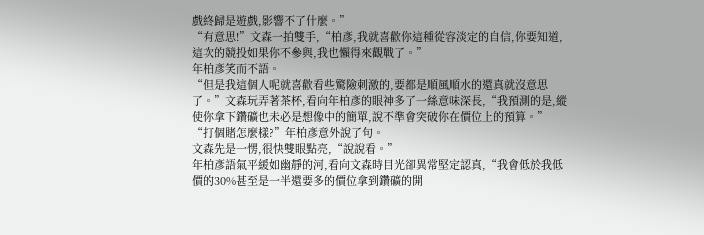戲終歸是遊戲,影響不了什麼。”
“有意思!”文森一拍雙手,“柏彥,我就喜歡你這種從容淡定的自信,你要知道,這次的競投如果你不參與,我也懶得來觀戰了。”
年柏彥笑而不語。
“但是我這個人呢就喜歡看些驚險刺激的,要都是順風順水的還真就沒意思了。”文森玩弄著茶杯,看向年柏彥的眼神多了一絲意味深長,“我預測的是,縱使你拿下鑽礦也未必是想像中的簡單,說不準會突破你在價位上的預算。”
“打個賭怎麼樣?”年柏彥意外說了句。
文森先是一愣,很快雙眼點亮,“說說看。”
年柏彥語氣平緩如幽靜的河,看向文森時目光卻異常堅定認真,“我會低於我低價的30%甚至是一半還要多的價位拿到鑽礦的開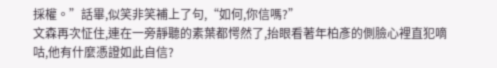採權。”話畢,似笑非笑補上了句,“如何,你信嗎?”
文森再次怔住,連在一旁靜聽的素葉都愕然了,抬眼看著年柏彥的側臉心裡直犯嘀咕,他有什麼憑證如此自信?